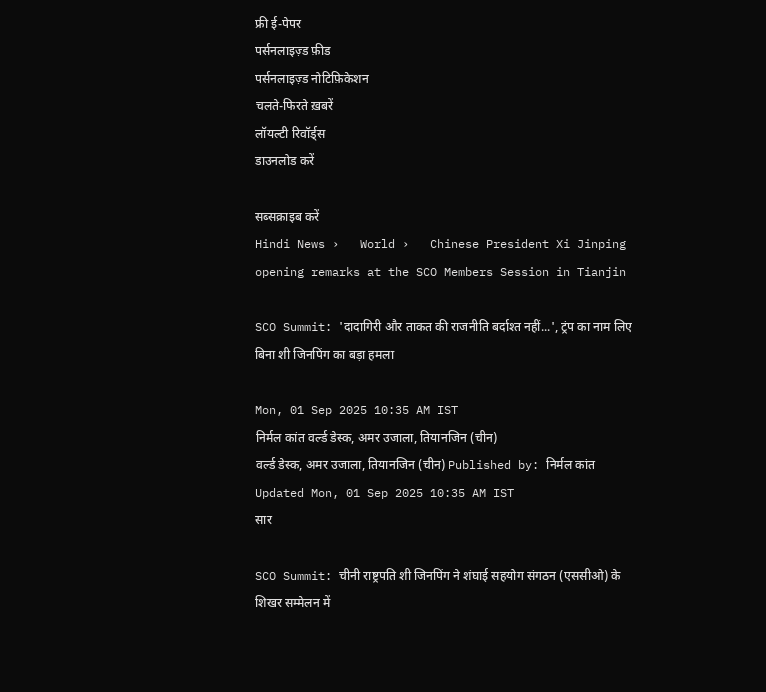फ्री ई-पेपर
पर्सनलाइज़्ड फ़ीड
पर्सनलाइज़्ड नोटिफ़िकेशन
चलते-फिरते ख़बरें
लॉयल्टी रिवॉर्ड्स
डाउनलोड करें

सब्सक्राइब करें
Hindi News ›   World ›   Chinese President Xi Jinping opening remarks at the SCO Members Session in Tianjin

SCO Summit: 'दादागिरी और ताकत की राजनीति बर्दाश्त नहीं...', ट्रंप का नाम लिए बिना शी जिनपिंग का बड़ा हमला

Mon, 01 Sep 2025 10:35 AM IST
निर्मल कांत वर्ल्ड डेस्क, अमर उजाला, तियानजिन (चीन)
वर्ल्ड डेस्क, अमर उजाला, तियानजिन (चीन) Published by: निर्मल कांत Updated Mon, 01 Sep 2025 10:35 AM IST
सार

SCO Summit: चीनी राष्ट्रपति शी जिनपिंग ने शंघाई सहयोग संगठन (एससीओ) के शिखर सम्मेलन में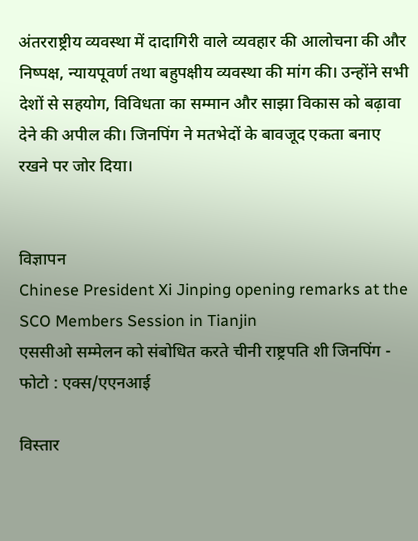अंतरराष्ट्रीय व्यवस्था में दादागिरी वाले व्यवहार की आलोचना की और निष्पक्ष, न्यायपूवर्ण तथा बहुपक्षीय व्यवस्था की मांग की। उन्होंने सभी देशों से सहयोग, विविधता का सम्मान और साझा विकास को बढ़ावा देने की अपील की। जिनपिंग ने मतभेदों के बावजूद एकता बनाए रखने पर जोर दिया।


विज्ञापन
Chinese President Xi Jinping opening remarks at the SCO Members Session in Tianjin
एससीओ सम्मेलन को संबोधित करते चीनी राष्ट्रपति शी जिनपिंग - फोटो : एक्स/एएनआई

विस्तार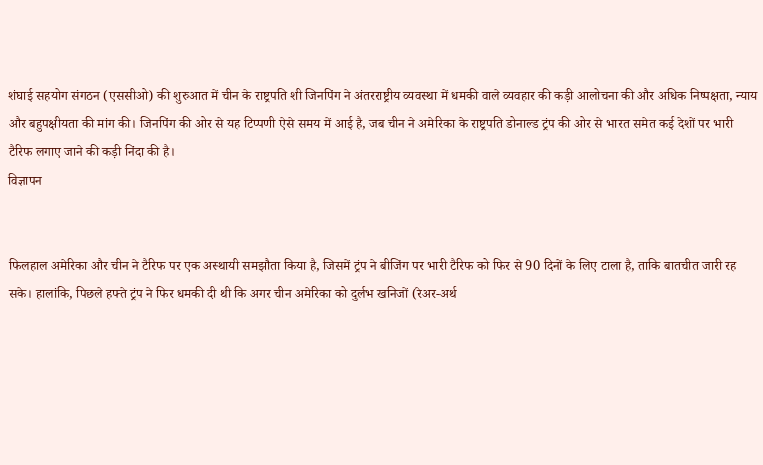शंघाई सहयोग संगठन (एससीओ) की शुरुआत में चीन के राष्ट्रपति शी जिनपिंग ने अंतरराष्ट्रीय व्यवस्था में धमकी वाले व्यवहार की कड़ी आलोचना की और अधिक निष्पक्षता, न्याय और बहुपक्षीयता की मांग की। जिनपिंग की ओर से यह टिप्पणी ऐसे समय में आई है, जब चीन ने अमेरिका के राष्ट्रपति डोनाल्ड ट्रंप की ओर से भारत समेत कई देशों पर भारी टैरिफ लगाए जाने की कड़ी निंदा की है।
विज्ञापन


फिलहाल अमेरिका और चीन ने टैरिफ पर एक अस्थायी समझौता किया है, जिसमें ट्रंप ने बीजिंग पर भारी टैरिफ को फिर से 90 दिनों के लिए टाला है, ताकि बातचीत जारी रह सके। हालांकि, पिछले हफ्ते ट्रंप ने फिर धमकी दी थी कि अगर चीन अमेरिका को दुर्लभ खनिजों (रेअर-अर्थ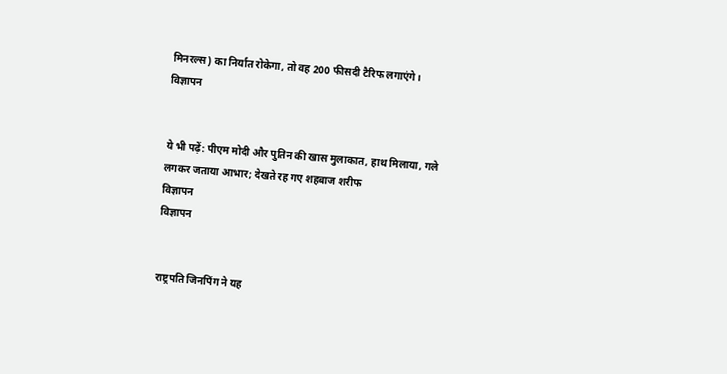मिनरल्स) का निर्यात रोकेगा, तो वह 200 फीसदी टैरिफ लगाएंगे।
विज्ञापन


ये भी पढ़ें: पीएम मोदी और पुतिन की खास मुलाकात, हाथ मिलाया, गले लगकर जताया आभार; देखते रह गए शहबाज शरीफ
विज्ञापन
विज्ञापन


राष्ट्रपति जिनपिंग ने यह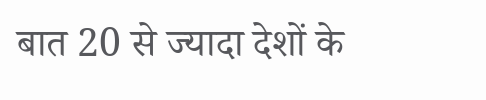बात 20 से ज्यादा देशों के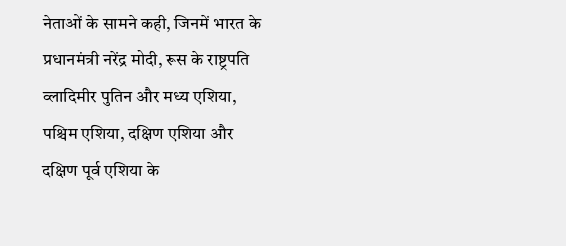नेताओं के सामने कही, जिनमें भारत के प्रधानमंत्री नरेंद्र मोदी, रूस के राष्ट्रपति व्लादिमीर पुतिन और मध्य एशिया, पश्चिम एशिया, दक्षिण एशिया और दक्षिण पूर्व एशिया के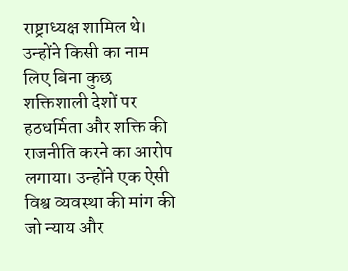राष्ट्राध्यक्ष शामिल थे। उन्होंने किसी का नाम लिए बिना कुछ शक्तिशाली देशों पर हठधर्मिता और शक्ति की राजनीति करने का आरोप लगाया। उन्होंने एक ऐसी विश्व व्यवस्था की मांग की जो न्याय और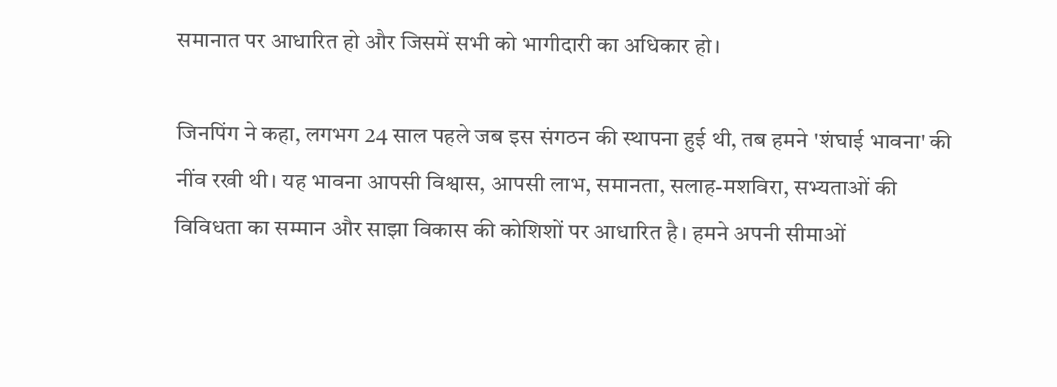समानात पर आधारित हो और जिसमें सभी को भागीदारी का अधिकार हो।

जिनपिंग ने कहा, लगभग 24 साल पहले जब इस संगठन की स्थापना हुई थी, तब हमने 'शंघाई भावना' की नींव रखी थी। यह भावना आपसी विश्वास, आपसी लाभ, समानता, सलाह-मशविरा, सभ्यताओं की विविधता का सम्मान और साझा विकास की कोशिशों पर आधारित है। हमने अपनी सीमाओं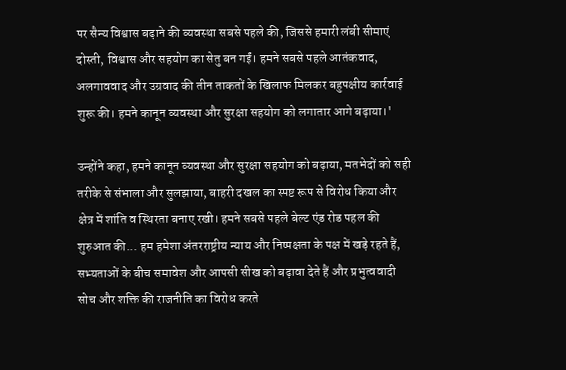पर सैन्य विश्वास बढ़ाने की व्यवस्था सबसे पहले की, जिससे हमारी लंबी सीमाएं दोस्ती, विश्वास और सहयोग का सेतु बन गईं। हमने सबसे पहले आतंकवाद, अलगाववाद और उग्रवाद की तीन ताकतों के खिलाफ मिलकर बहुपक्षीय कार्रवाई शुरू की। हमने कानून व्यवस्था और सुरक्षा सहयोग को लगातार आगे बढ़ाया।'

उन्होंने कहा, हमने कानून व्यवस्था और सुरक्षा सहयोग को बढ़ाया, मतभेदों को सही तरीके से संभाला और सुलझाया, बाहरी दखल का स्पष्ट रूप से विरोध किया और क्षेत्र में शांति व स्थिरता बनाए रखी। हमने सबसे पहले बेल्ट एंड रोड पहल की शुरुआत की... हम हमेशा अंतरराष्ट्रीय न्याय और निष्पक्षता के पक्ष में खड़े रहते हैं, सभ्यताओं के बीच समावेश और आपसी सीख को बढ़ावा देते हैं और प्रभुत्ववादी सोच और शक्ति की राजनीति का विरोध करते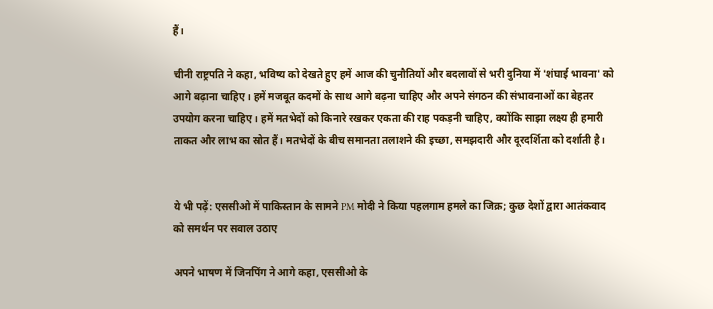हैं।

चीनी राष्ट्रपति ने कहा, भविष्य को देखते हुए हमें आज की चुनौतियों और बदलावों से भरी दुनिया में 'शंघाई भावना' को आगे बढ़ाना चाहिए। हमें मजबूत कदमों के साथ आगे बढ़ना चाहिए और अपने संगठन की संभावनाओं का बेहतर उपयोग करना चाहिए। हमें मतभेदों को किनारे रखकर एकता की राह पकड़नी चाहिए, क्योंकि साझा लक्ष्य ही हमारी ताकत और लाभ का स्रोत हैं। मतभेदों के बीच समानता तलाशने की इच्छा, समझदारी और दूरदर्शिता को दर्शाती है।


ये भी पढ़ें: एससीओ में पाकिस्तान के सामने PM मोदी ने किया पहलगाम हमले का जिक्र; कुछ देशों द्वारा आतंकवाद को समर्थन पर सवाल उठाए

अपने भाषण में जिनपिंग ने आगे कहा, एससीओ के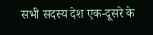सभी सदस्य देश एक-दूसरे के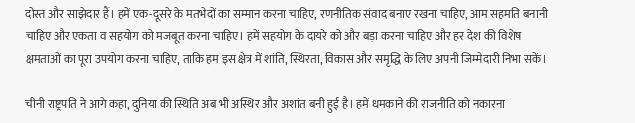दोस्त और साझेदार हैं। हमें एक-दूसरे के मतभेदों का सम्मान करना चाहिए, रणनीतिक संवाद बनाए रखना चाहिए, आम सहमति बनानी चाहिए और एकता व सहयोग को मजबूत करना चाहिए। हमें सहयोग के दायरे को और बड़ा करना चाहिए और हर देश की विशेष क्षमताओं का पूरा उपयोग करना चाहिए, ताकि हम इस क्षेत्र में शांति, स्थिरता, विकास और समृद्धि के लिए अपनी जिम्मेदारी निभा सकें।

चीनी राष्ट्रपति ने आगे कहा, दुनिया की स्थिति अब भी अस्थिर और अशांत बनी हुई है। हमें धमकाने की राजनीति को नकारना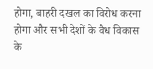होगा, बाहरी दखल का विरोध करना होगा और सभी देशों के वैध विकास के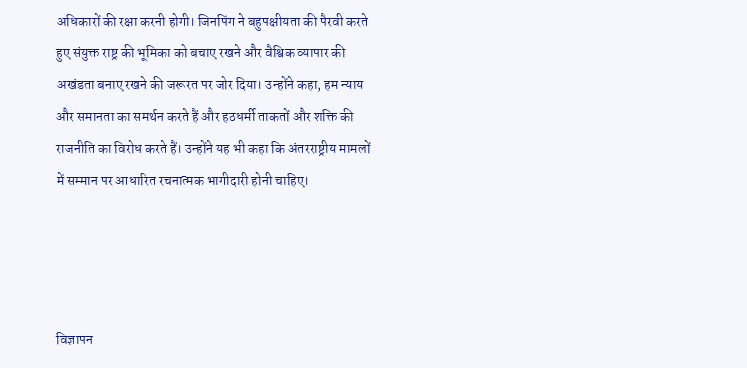अधिकारों की रक्षा करनी होगी। जिनपिंग ने बहुपक्षीयता की पैरवी करते हुए संयुक्त राष्ट्र की भूमिका को बचाए रखने और वैश्विक व्यापार की अखंडता बनाए रखने की जरूरत पर जोर दिया। उन्होंने कहा, हम न्याय और समानता का समर्थन करते हैं और हठधर्मी ताकतों और शक्ति की राजनीति का विरोध करते हैं। उन्होंने यह भी कहा कि अंतरराष्ट्रीय मामलों में सम्मान पर आधारित रचनात्मक भागीदारी होनी चाहिए।




विज्ञापन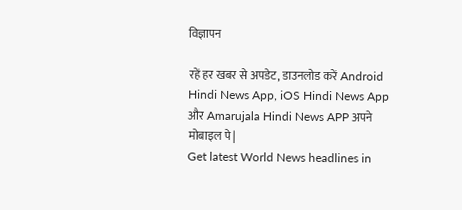विज्ञापन

रहें हर खबर से अपडेट, डाउनलोड करें Android Hindi News App, iOS Hindi News App और Amarujala Hindi News APP अपने मोबाइल पे|
Get latest World News headlines in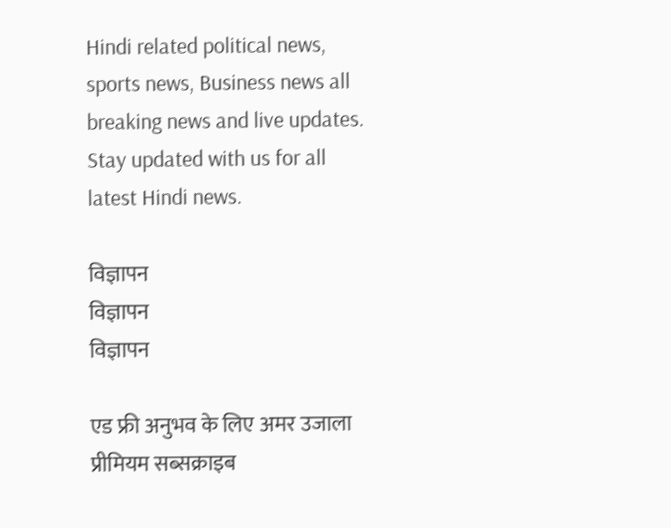Hindi related political news, sports news, Business news all breaking news and live updates. Stay updated with us for all latest Hindi news.

विज्ञापन
विज्ञापन
विज्ञापन

एड फ्री अनुभव के लिए अमर उजाला प्रीमियम सब्सक्राइब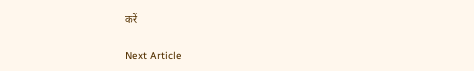करें

Next Article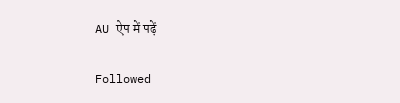AU ऐप में पढ़ें

Followed